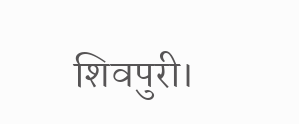शिवपुरी।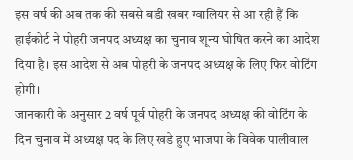इस वर्ष की अब तक की सबसे बडी खबर ग्वालियर से आ रही हैं कि हाईकोर्ट ने पोहरी जनपद अध्यक्ष का चुनाव शून्य घोषित करने का आदेश दिया है। इस आदेश से अब पोहरी के जनपद अध्यक्ष के लिए फिर वोटिंग होगी।
जानकारी के अनुसार 2 वर्ष पूर्व पोहरी के जनपद अध्यक्ष की वोटिंग के दिन चुनाव में अध्यक्ष पद के लिए खडे हुए भाजपा के विवेक पालीवाल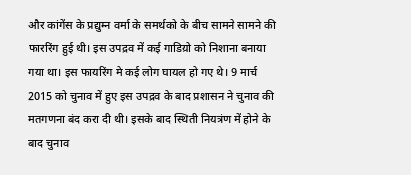और कांगेंस के प्रद्युम्न वर्मा के समर्थको के बीच सामने सामने की फाररिंग हुई थी। इस उपद्रव में कई गाडिय़ो को निशाना बनाया गया था। इस फायरिंग मे कई लोग घायल हो गए थे। 9 मार्च 2015 को चुनाव में हुए इस उपद्रव के बाद प्रशासन ने चुनाव की मतगणना बंद करा दी थी। इसके बाद स्थिती नियत्रंण में होने के बाद चुनाव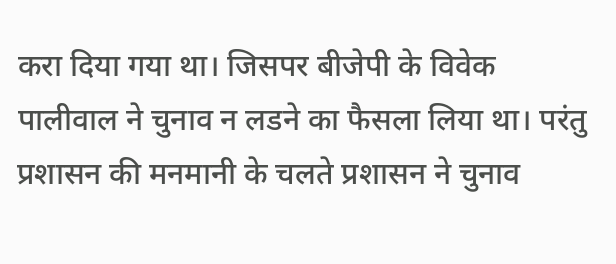करा दिया गया था। जिसपर बीजेपी के विवेक पालीवाल ने चुनाव न लडने का फैसला लिया था। परंतु प्रशासन की मनमानी के चलते प्रशासन ने चुनाव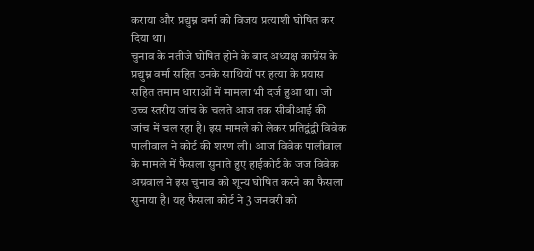कराया और प्रद्युम्न वर्मा को विजय प्रत्याशी घोषित कर दिया था।
चुनाव के नतीजे घोषित होने के बाद अध्यक्ष काग्रेंस के प्रद्युम्न वर्मा सहित उनके साथियों पर हत्या के प्रयास सहित तमाम धाराओं में मामला भी दर्ज हुआ था। जो उच्च स्तरीय जांच के चलते आज तक सीबीआई की जांच में चल रहा है। इस मामले को लेकर प्रतिद्वंद्वी विवेक पालीवाल ने कोर्ट की शरण ली। आज विवेक पालीवाल के मामले में फैसला सुनाते हुए हाईकोर्ट के जज विवेक अग्रवाल ने इस चुनाव को शून्य घोषित करने का फैसला सुनाया है। यह फैसला कोर्ट ने 3 जनवरी को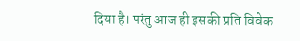दिया है। परंतु आज ही इसकी प्रति विवेक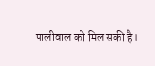पालीवाल को मिल सकी है।